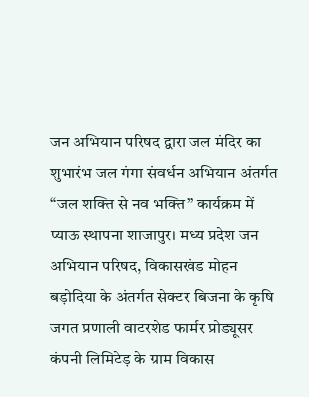जन अभियान परिषद द्वारा जल मंदिर का शुभारंभ जल गंगा संवर्धन अभियान अंतर्गत “जल शक्ति से नव भक्ति” कार्यक्रम में प्याऊ स्थापना शाजापुर। मध्य प्रदेश जन अभियान परिषद, विकासखंड मोहन बड़ोदिया के अंतर्गत सेक्टर बिजना के कृषि जगत प्रणाली वाटरशेड फार्मर प्रोड्यूसर कंपनी लिमिटेड़ के ग्राम विकास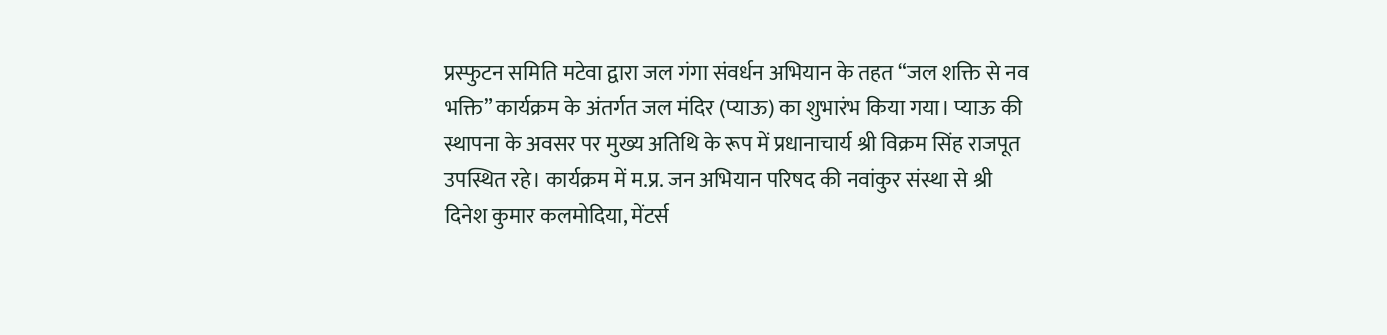प्रस्फुटन समिति मटेवा द्वारा जल गंगा संवर्धन अभियान के तहत “जल शक्ति से नव भक्ति” कार्यक्रम के अंतर्गत जल मंदिर (प्याऊ) का शुभारंभ किया गया। प्याऊ की स्थापना के अवसर पर मुख्य अतिथि के रूप में प्रधानाचार्य श्री विक्रम सिंह राजपूत उपस्थित रहे। कार्यक्रम में म.प्र. जन अभियान परिषद की नवांकुर संस्था से श्री दिनेश कुमार कलमोदिया, मेंटर्स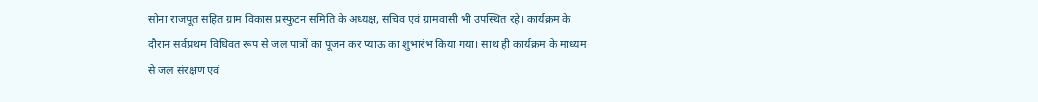सोना राजपूत सहित ग्राम विकास प्रस्फुटन समिति के अध्यक्ष, सचिव एवं ग्रामवासी भी उपस्थित रहे। कार्यक्रम के दौरान सर्वप्रथम विधिवत रूप से जल पात्रों का पूजन कर प्याऊ का शुभारंभ किया गया। साथ ही कार्यक्रम के माध्यम से जल संरक्षण एवं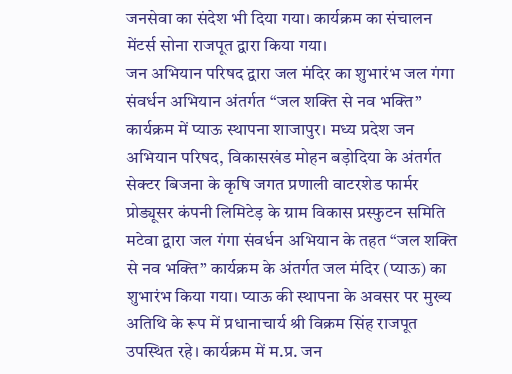जनसेवा का संदेश भी दिया गया। कार्यक्रम का संचालन मेंटर्स सोना राजपूत द्वारा किया गया।
जन अभियान परिषद द्वारा जल मंदिर का शुभारंभ जल गंगा संवर्धन अभियान अंतर्गत “जल शक्ति से नव भक्ति” कार्यक्रम में प्याऊ स्थापना शाजापुर। मध्य प्रदेश जन अभियान परिषद, विकासखंड मोहन बड़ोदिया के अंतर्गत सेक्टर बिजना के कृषि जगत प्रणाली वाटरशेड फार्मर प्रोड्यूसर कंपनी लिमिटेड़ के ग्राम विकास प्रस्फुटन समिति मटेवा द्वारा जल गंगा संवर्धन अभियान के तहत “जल शक्ति से नव भक्ति” कार्यक्रम के अंतर्गत जल मंदिर (प्याऊ) का शुभारंभ किया गया। प्याऊ की स्थापना के अवसर पर मुख्य अतिथि के रूप में प्रधानाचार्य श्री विक्रम सिंह राजपूत उपस्थित रहे। कार्यक्रम में म.प्र. जन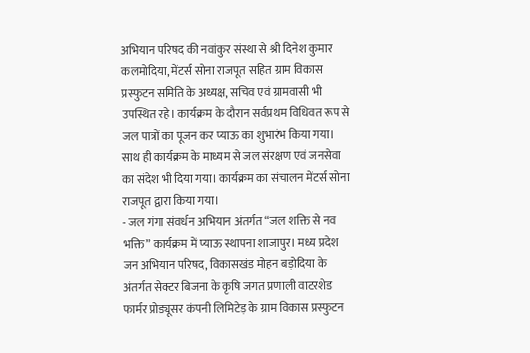अभियान परिषद की नवांकुर संस्था से श्री दिनेश कुमार कलमोदिया, मेंटर्स सोना राजपूत सहित ग्राम विकास प्रस्फुटन समिति के अध्यक्ष, सचिव एवं ग्रामवासी भी उपस्थित रहे। कार्यक्रम के दौरान सर्वप्रथम विधिवत रूप से जल पात्रों का पूजन कर प्याऊ का शुभारंभ किया गया। साथ ही कार्यक्रम के माध्यम से जल संरक्षण एवं जनसेवा का संदेश भी दिया गया। कार्यक्रम का संचालन मेंटर्स सोना राजपूत द्वारा किया गया।
- जल गंगा संवर्धन अभियान अंतर्गत “जल शक्ति से नव भक्ति” कार्यक्रम में प्याऊ स्थापना शाजापुर। मध्य प्रदेश जन अभियान परिषद, विकासखंड मोहन बड़ोदिया के अंतर्गत सेक्टर बिजना के कृषि जगत प्रणाली वाटरशेड फार्मर प्रोड्यूसर कंपनी लिमिटेड़ के ग्राम विकास प्रस्फुटन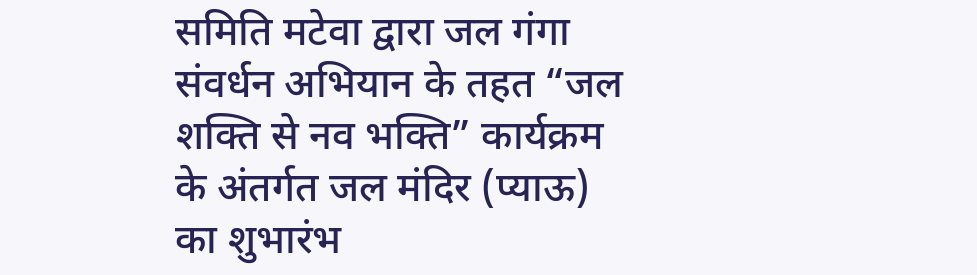समिति मटेवा द्वारा जल गंगा संवर्धन अभियान के तहत “जल शक्ति से नव भक्ति” कार्यक्रम के अंतर्गत जल मंदिर (प्याऊ) का शुभारंभ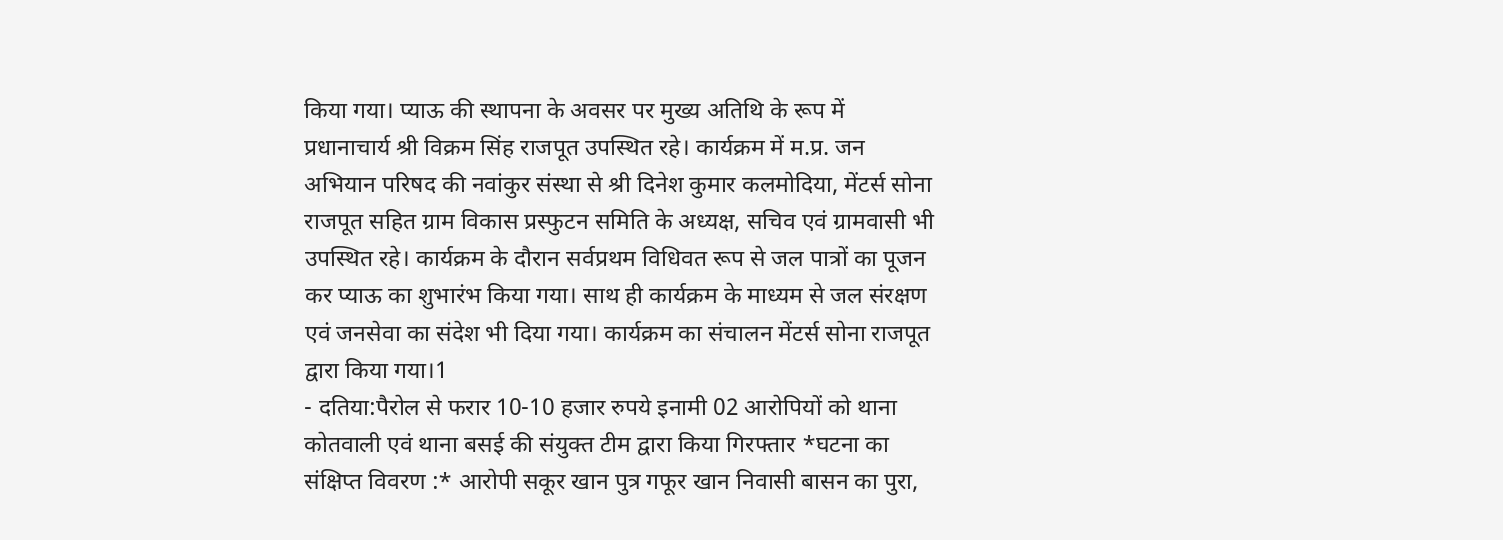किया गया। प्याऊ की स्थापना के अवसर पर मुख्य अतिथि के रूप में प्रधानाचार्य श्री विक्रम सिंह राजपूत उपस्थित रहे। कार्यक्रम में म.प्र. जन अभियान परिषद की नवांकुर संस्था से श्री दिनेश कुमार कलमोदिया, मेंटर्स सोना राजपूत सहित ग्राम विकास प्रस्फुटन समिति के अध्यक्ष, सचिव एवं ग्रामवासी भी उपस्थित रहे। कार्यक्रम के दौरान सर्वप्रथम विधिवत रूप से जल पात्रों का पूजन कर प्याऊ का शुभारंभ किया गया। साथ ही कार्यक्रम के माध्यम से जल संरक्षण एवं जनसेवा का संदेश भी दिया गया। कार्यक्रम का संचालन मेंटर्स सोना राजपूत द्वारा किया गया।1
- दतिया:पैरोल से फरार 10-10 हजार रुपये इनामी 02 आरोपियों को थाना कोतवाली एवं थाना बसई की संयुक्त टीम द्वारा किया गिरफ्तार *घटना का संक्षिप्त विवरण :* आरोपी सकूर खान पुत्र गफूर खान निवासी बासन का पुरा,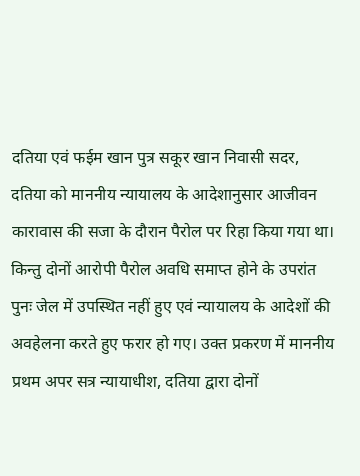दतिया एवं फईम खान पुत्र सकूर खान निवासी सदर, दतिया को माननीय न्यायालय के आदेशानुसार आजीवन कारावास की सजा के दौरान पैरोल पर रिहा किया गया था। किन्तु दोनों आरोपी पैरोल अवधि समाप्त होने के उपरांत पुनः जेल में उपस्थित नहीं हुए एवं न्यायालय के आदेशों की अवहेलना करते हुए फरार हो गए। उक्त प्रकरण में माननीय प्रथम अपर सत्र न्यायाधीश, दतिया द्वारा दोनों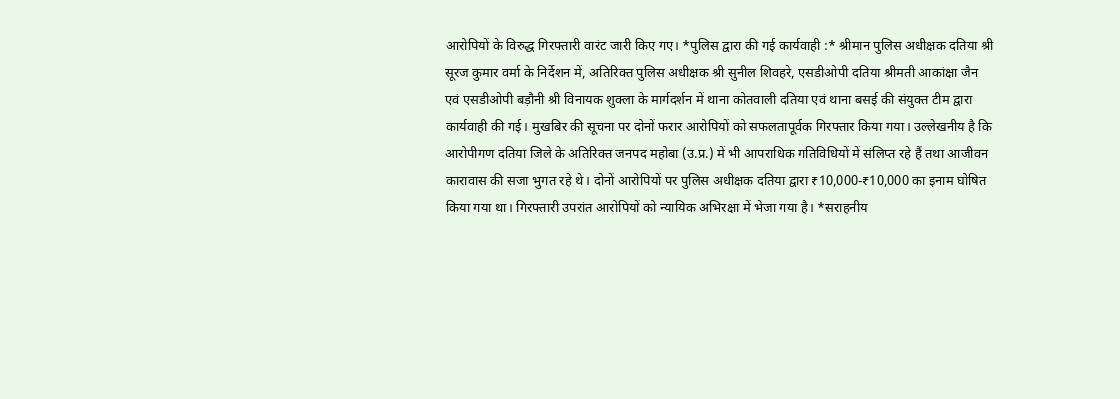आरोपियों के विरुद्ध गिरफ्तारी वारंट जारी किए गए। *पुलिस द्वारा की गई कार्यवाही :* श्रीमान पुलिस अधीक्षक दतिया श्री सूरज कुमार वर्मा के निर्देशन में, अतिरिक्त पुलिस अधीक्षक श्री सुनील शिवहरे, एसडीओपी दतिया श्रीमती आकांक्षा जैन एवं एसडीओपी बड़ौनी श्री विनायक शुक्ला के मार्गदर्शन में थाना कोतवाली दतिया एवं थाना बसई की संयुक्त टीम द्वारा कार्यवाही की गई। मुखबिर की सूचना पर दोनों फरार आरोपियों को सफलतापूर्वक गिरफ्तार किया गया। उल्लेखनीय है कि आरोपीगण दतिया जिले के अतिरिक्त जनपद महोबा (उ.प्र.) में भी आपराधिक गतिविधियों में संलिप्त रहे हैं तथा आजीवन कारावास की सजा भुगत रहे थे। दोनों आरोपियों पर पुलिस अधीक्षक दतिया द्वारा ₹10,000-₹10,000 का इनाम घोषित किया गया था। गिरफ्तारी उपरांत आरोपियों को न्यायिक अभिरक्षा में भेजा गया है। *सराहनीय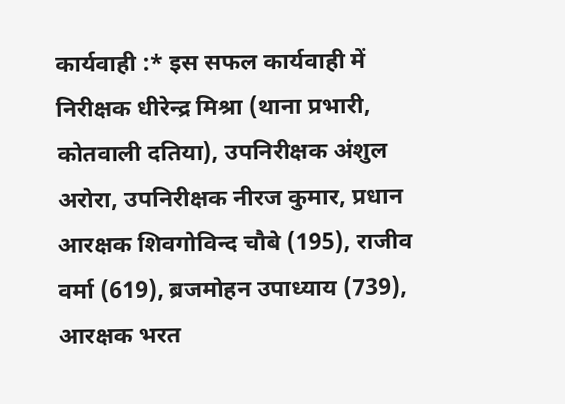कार्यवाही :* इस सफल कार्यवाही में निरीक्षक धीरेन्द्र मिश्रा (थाना प्रभारी, कोतवाली दतिया), उपनिरीक्षक अंशुल अरोरा, उपनिरीक्षक नीरज कुमार, प्रधान आरक्षक शिवगोविन्द चौबे (195), राजीव वर्मा (619), ब्रजमोहन उपाध्याय (739), आरक्षक भरत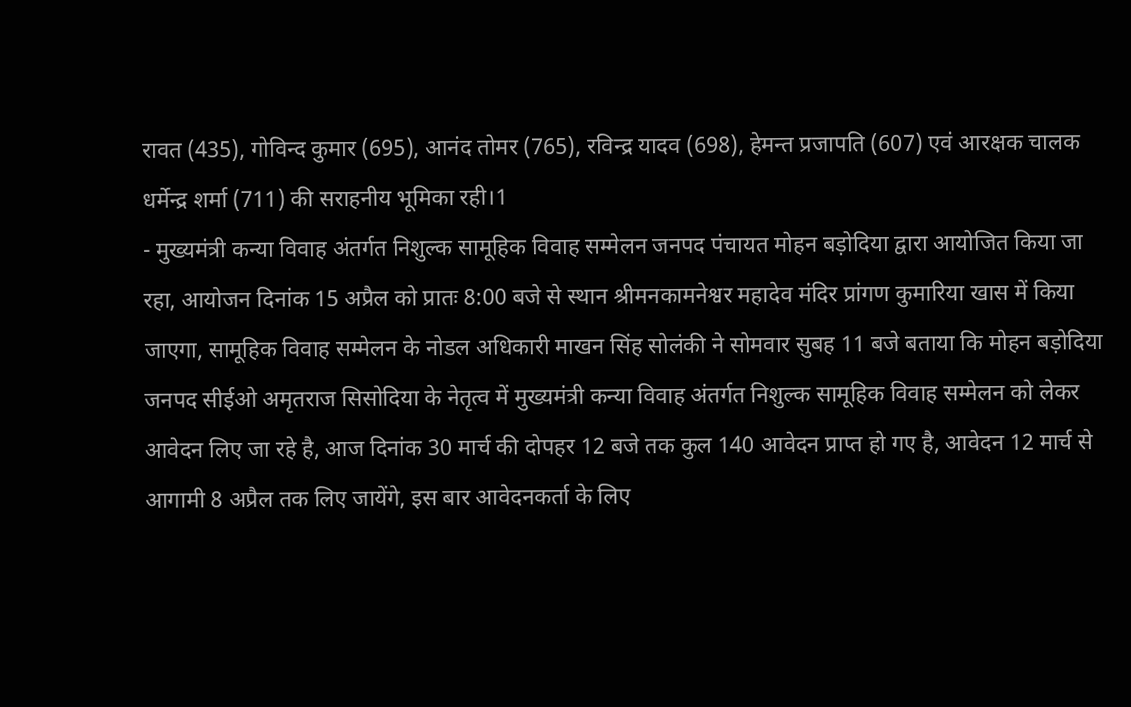रावत (435), गोविन्द कुमार (695), आनंद तोमर (765), रविन्द्र यादव (698), हेमन्त प्रजापति (607) एवं आरक्षक चालक धर्मेन्द्र शर्मा (711) की सराहनीय भूमिका रही।1
- मुख्यमंत्री कन्या विवाह अंतर्गत निशुल्क सामूहिक विवाह सम्मेलन जनपद पंचायत मोहन बड़ोदिया द्वारा आयोजित किया जा रहा, आयोजन दिनांक 15 अप्रैल को प्रातः 8:00 बजे से स्थान श्रीमनकामनेश्वर महादेव मंदिर प्रांगण कुमारिया खास में किया जाएगा, सामूहिक विवाह सम्मेलन के नोडल अधिकारी माखन सिंह सोलंकी ने सोमवार सुबह 11 बजे बताया कि मोहन बड़ोदिया जनपद सीईओ अमृतराज सिसोदिया के नेतृत्व में मुख्यमंत्री कन्या विवाह अंतर्गत निशुल्क सामूहिक विवाह सम्मेलन को लेकर आवेदन लिए जा रहे है, आज दिनांक 30 मार्च की दोपहर 12 बजे तक कुल 140 आवेदन प्राप्त हो गए है, आवेदन 12 मार्च से आगामी 8 अप्रैल तक लिए जायेंगे, इस बार आवेदनकर्ता के लिए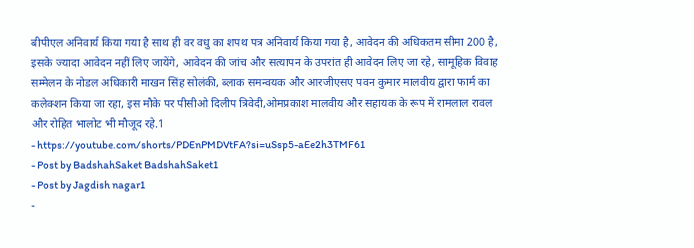बीपीएल अनिवार्य किया गया है साथ ही वर वधु का शपथ पत्र अनिवार्य किया गया है, आवेदन की अधिकतम सीमा 200 है, इसके ज्यादा आवेदन नहीं लिए जायेंगे, आवेदन की जांच और सत्यापन के उपरांत ही आवेदन लिए जा रहे, सामूहिक विवाह सम्मेलन के नोडल अधिकारी माखन सिंह सोलंकी, ब्लाक समन्वयक और आरजीएसए पवन कुमार मालवीय द्वारा फार्म का कलेक्शन किया जा रहा, इस मौके पर पीसीओ दिलीप त्रिवेदी,ओमप्रकाश मालवीय और सहायक के रूप में रामलाल रावल और रोहित भालोट भी मौजूद रहे.1
- https://youtube.com/shorts/PDEnPMDVtFA?si=uSsp5-aEe2h3TMF61
- Post by BadshahSaket BadshahSaket1
- Post by Jagdish nagar1
-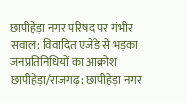छापीहेड़ा नगर परिषद पर गंभीर सवाल: विवादित एजेंडे से भड़का जनप्रतिनिधियों का आक्रोश छापीहेड़ा/राजगढ़: छापीहेड़ा नगर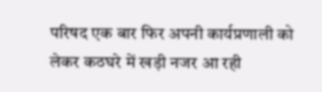परिषद एक बार फिर अपनी कार्यप्रणाली को लेकर कठघरे में खड़ी नजर आ रही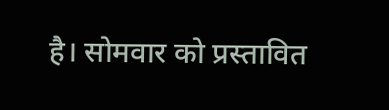है। सोमवार को प्रस्तावित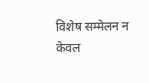विशेष सम्मेलन न केवल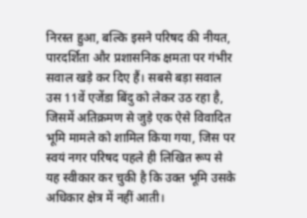निरस्त हुआ, बल्कि इसने परिषद की नीयत, पारदर्शिता और प्रशासनिक क्षमता पर गंभीर सवाल खड़े कर दिए हैं। सबसे बड़ा सवाल उस 11वें एजेंडा बिंदु को लेकर उठ रहा है, जिसमें अतिक्रमण से जुड़े एक ऐसे विवादित भूमि मामले को शामिल किया गया, जिस पर स्वयं नगर परिषद पहले ही लिखित रूप से यह स्वीकार कर चुकी है कि उक्त भूमि उसके अधिकार क्षेत्र में नहीं आती।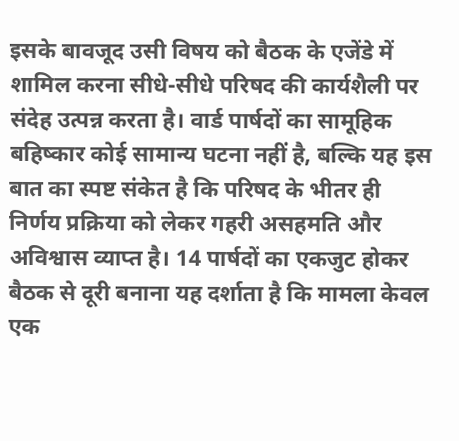इसके बावजूद उसी विषय को बैठक के एजेंडे में शामिल करना सीधे-सीधे परिषद की कार्यशैली पर संदेह उत्पन्न करता है। वार्ड पार्षदों का सामूहिक बहिष्कार कोई सामान्य घटना नहीं है, बल्कि यह इस बात का स्पष्ट संकेत है कि परिषद के भीतर ही निर्णय प्रक्रिया को लेकर गहरी असहमति और अविश्वास व्याप्त है। 14 पार्षदों का एकजुट होकर बैठक से दूरी बनाना यह दर्शाता है कि मामला केवल एक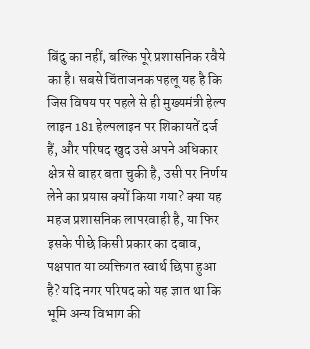बिंदु का नहीं, बल्कि पूरे प्रशासनिक रवैये का है। सबसे चिंताजनक पहलू यह है कि जिस विषय पर पहले से ही मुख्यमंत्री हेल्प लाइन 181 हेल्पलाइन पर शिकायतें दर्ज हैं, और परिषद खुद उसे अपने अधिकार क्षेत्र से बाहर बता चुकी है, उसी पर निर्णय लेने का प्रयास क्यों किया गया? क्या यह महज प्रशासनिक लापरवाही है, या फिर इसके पीछे किसी प्रकार का दबाव, पक्षपात या व्यक्तिगत स्वार्थ छिपा हुआ है? यदि नगर परिषद को यह ज्ञात था कि भूमि अन्य विभाग की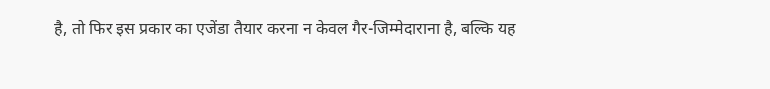है, तो फिर इस प्रकार का एजेंडा तैयार करना न केवल गैर-जिम्मेदाराना है, बल्कि यह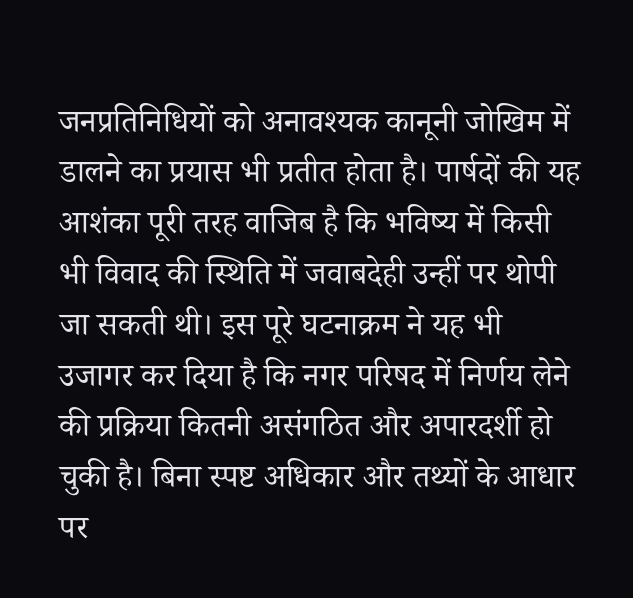जनप्रतिनिधियों को अनावश्यक कानूनी जोखिम में डालने का प्रयास भी प्रतीत होता है। पार्षदों की यह आशंका पूरी तरह वाजिब है कि भविष्य में किसी भी विवाद की स्थिति में जवाबदेही उन्हीं पर थोपी जा सकती थी। इस पूरे घटनाक्रम ने यह भी उजागर कर दिया है कि नगर परिषद में निर्णय लेने की प्रक्रिया कितनी असंगठित और अपारदर्शी हो चुकी है। बिना स्पष्ट अधिकार और तथ्यों के आधार पर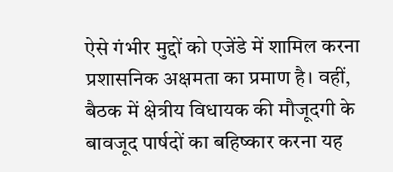ऐसे गंभीर मुद्दों को एजेंडे में शामिल करना प्रशासनिक अक्षमता का प्रमाण है। वहीं, बैठक में क्षेत्रीय विधायक की मौजूदगी के बावजूद पार्षदों का बहिष्कार करना यह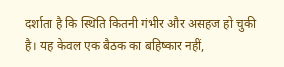दर्शाता है कि स्थिति कितनी गंभीर और असहज हो चुकी है। यह केवल एक बैठक का बहिष्कार नहीं,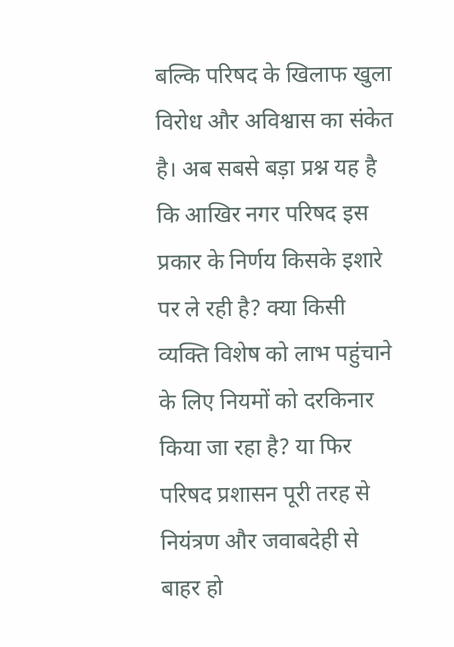बल्कि परिषद के खिलाफ खुला विरोध और अविश्वास का संकेत है। अब सबसे बड़ा प्रश्न यह है कि आखिर नगर परिषद इस प्रकार के निर्णय किसके इशारे पर ले रही है? क्या किसी व्यक्ति विशेष को लाभ पहुंचाने के लिए नियमों को दरकिनार किया जा रहा है? या फिर परिषद प्रशासन पूरी तरह से नियंत्रण और जवाबदेही से बाहर हो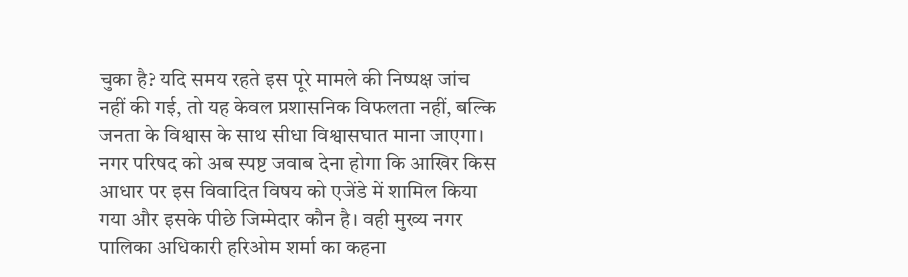चुका है? यदि समय रहते इस पूरे मामले की निष्पक्ष जांच नहीं की गई, तो यह केवल प्रशासनिक विफलता नहीं, बल्कि जनता के विश्वास के साथ सीधा विश्वासघात माना जाएगा। नगर परिषद को अब स्पष्ट जवाब देना होगा कि आखिर किस आधार पर इस विवादित विषय को एजेंडे में शामिल किया गया और इसके पीछे जिम्मेदार कौन है। वही मुख्य नगर पालिका अधिकारी हरिओम शर्मा का कहना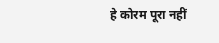हे कोरम पूरा नहीं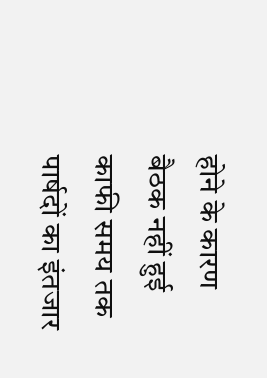होने के कारण बैठक नहीं हुई काफी समय तक पार्षदों का इंतजार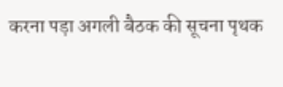करना पड़ा अगली बैठक की सूचना पृथक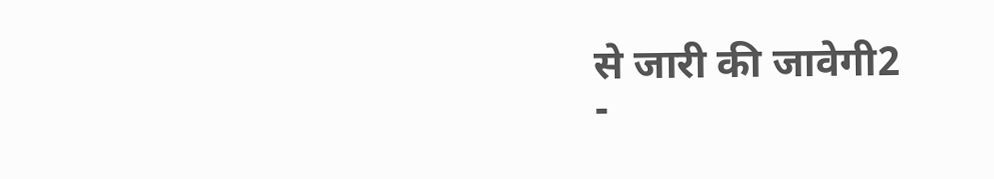से जारी की जावेगी2
-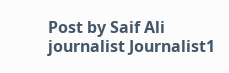Post by Saif Ali journalist Journalist1